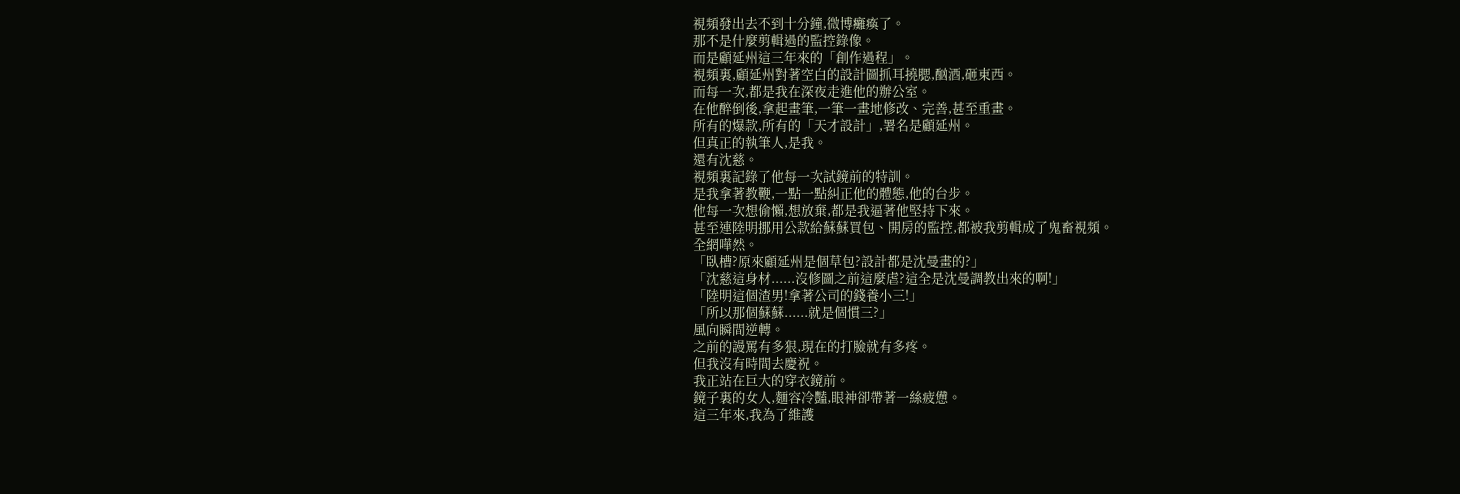視頻發出去不到十分鐘,微博癱瘓了。
那不是什麼剪輯過的監控錄像。
而是顧延州這三年來的「創作過程」。
視頻裏,顧延州對著空白的設計圖抓耳撓腮,酗酒,砸東西。
而每一次,都是我在深夜走進他的辦公室。
在他醉倒後,拿起畫筆,一筆一畫地修改、完善,甚至重畫。
所有的爆款,所有的「天才設計」,署名是顧延州。
但真正的執筆人,是我。
還有沈慈。
視頻裏記錄了他每一次試鏡前的特訓。
是我拿著教鞭,一點一點糾正他的體態,他的台步。
他每一次想偷懶,想放棄,都是我逼著他堅持下來。
甚至連陸明挪用公款給蘇蘇買包、開房的監控,都被我剪輯成了鬼畜視頻。
全網嘩然。
「臥槽?原來顧延州是個草包?設計都是沈曼畫的?」
「沈慈這身材......沒修圖之前這麼虐?這全是沈曼調教出來的啊!」
「陸明這個渣男!拿著公司的錢養小三!」
「所以那個蘇蘇......就是個慣三?」
風向瞬間逆轉。
之前的謾罵有多狠,現在的打臉就有多疼。
但我沒有時間去慶祝。
我正站在巨大的穿衣鏡前。
鏡子裏的女人,麵容冷豔,眼神卻帶著一絲疲憊。
這三年來,我為了維護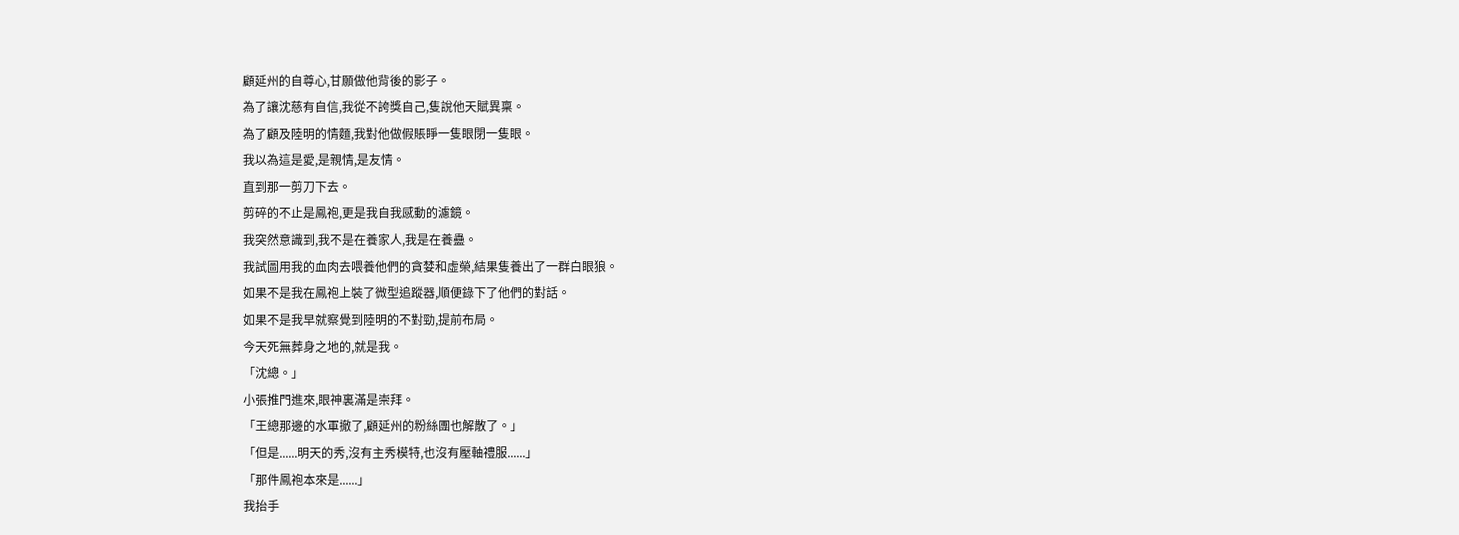顧延州的自尊心,甘願做他背後的影子。
為了讓沈慈有自信,我從不誇獎自己,隻說他天賦異稟。
為了顧及陸明的情麵,我對他做假賬睜一隻眼閉一隻眼。
我以為這是愛,是親情,是友情。
直到那一剪刀下去。
剪碎的不止是鳳袍,更是我自我感動的濾鏡。
我突然意識到,我不是在養家人,我是在養蠱。
我試圖用我的血肉去喂養他們的貪婪和虛榮,結果隻養出了一群白眼狼。
如果不是我在鳳袍上裝了微型追蹤器,順便錄下了他們的對話。
如果不是我早就察覺到陸明的不對勁,提前布局。
今天死無葬身之地的,就是我。
「沈總。」
小張推門進來,眼神裏滿是崇拜。
「王總那邊的水軍撤了,顧延州的粉絲團也解散了。」
「但是......明天的秀,沒有主秀模特,也沒有壓軸禮服......」
「那件鳳袍本來是......」
我抬手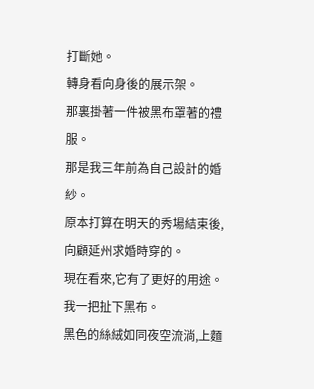打斷她。
轉身看向身後的展示架。
那裏掛著一件被黑布罩著的禮服。
那是我三年前為自己設計的婚紗。
原本打算在明天的秀場結束後,向顧延州求婚時穿的。
現在看來,它有了更好的用途。
我一把扯下黑布。
黑色的絲絨如同夜空流淌,上麵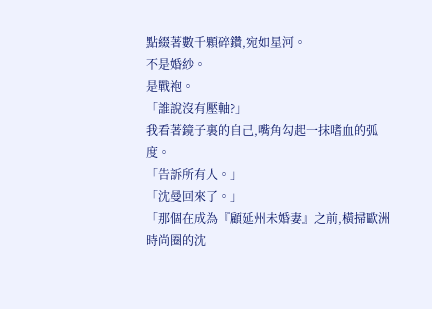點綴著數千顆碎鑽,宛如星河。
不是婚紗。
是戰袍。
「誰說沒有壓軸?」
我看著鏡子裏的自己,嘴角勾起一抹嗜血的弧度。
「告訴所有人。」
「沈曼回來了。」
「那個在成為『顧延州未婚妻』之前,橫掃歐洲時尚圈的沈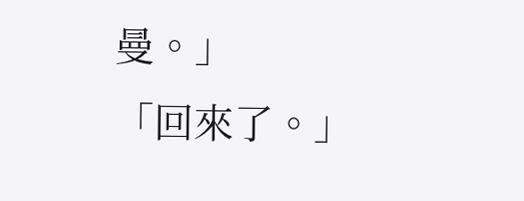曼。」
「回來了。」